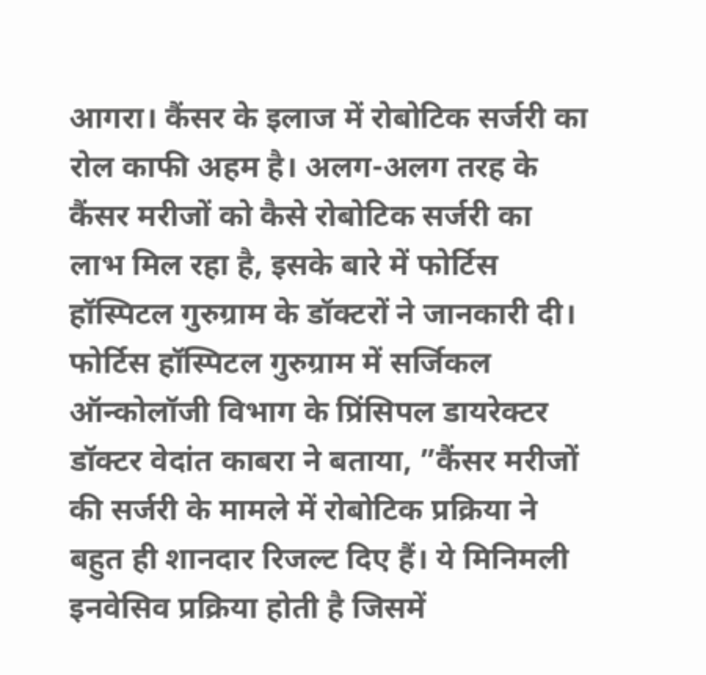आगरा। कैंसर के इलाज में रोबोटिक सर्जरी का रोल काफी अहम है। अलग-अलग तरह के कैंसर मरीजों को कैसे रोबोटिक सर्जरी का लाभ मिल रहा है, इसके बारे में फोर्टिस हॉस्पिटल गुरुग्राम के डॉक्टरों ने जानकारी दी।
फोर्टिस हॉस्पिटल गुरुग्राम में सर्जिकल ऑन्कोलॉजी विभाग के प्रिंसिपल डायरेक्टर डॉक्टर वेदांत काबरा ने बताया, ”कैंसर मरीजों की सर्जरी के मामले में रोबोटिक प्रक्रिया ने बहुत ही शानदार रिजल्ट दिए हैं। ये मिनिमली इनवेसिव प्रक्रिया होती है जिसमें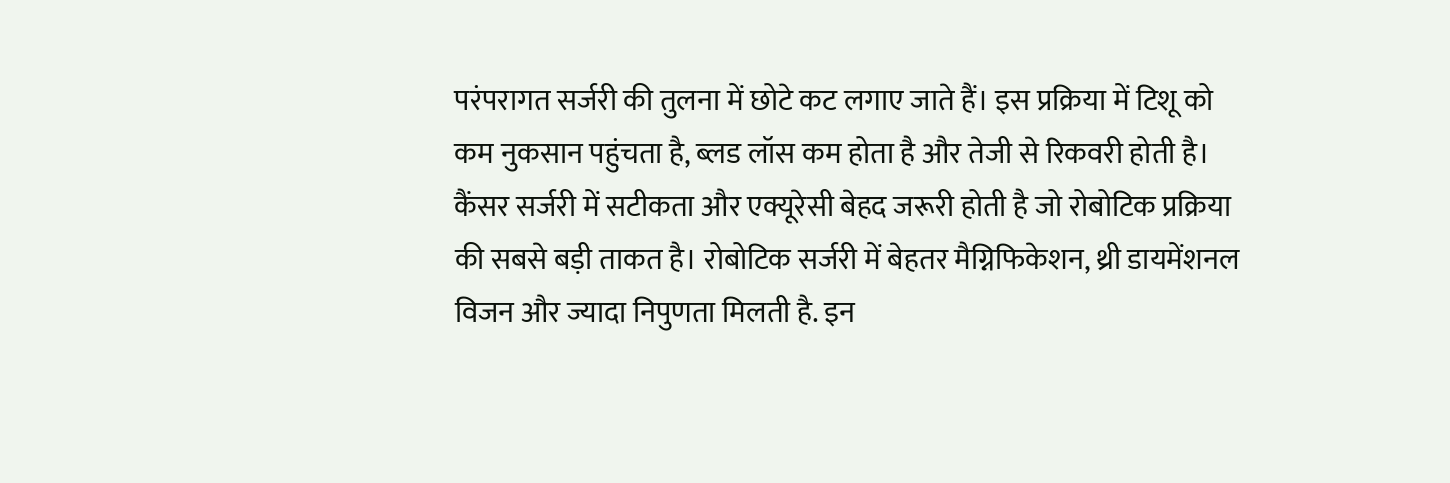परंपरागत सर्जरी की तुलना में छोटे कट लगाए जाते हैं। इस प्रक्रिया में टिशू को कम नुकसान पहुंचता है, ब्लड लॉस कम होता है और तेजी से रिकवरी होती है। कैंसर सर्जरी में सटीकता और एक्यूरेसी बेहद जरूरी होती है जो रोबोटिक प्रक्रिया की सबसे बड़ी ताकत है। रोबोटिक सर्जरी में बेहतर मैग्निफिकेशन, थ्री डायमेंशनल विजन और ज्यादा निपुणता मिलती है. इन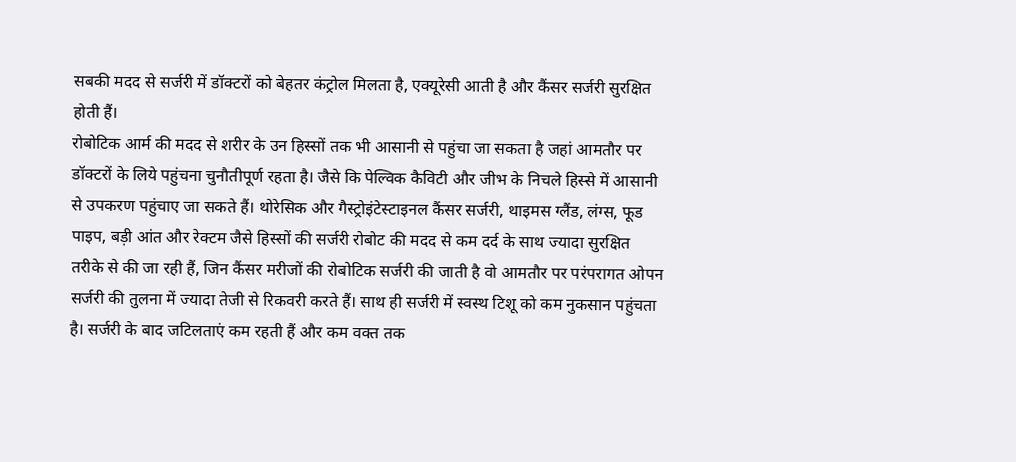सबकी मदद से सर्जरी में डॉक्टरों को बेहतर कंट्रोल मिलता है, एक्यूरेसी आती है और कैंसर सर्जरी सुरक्षित होती हैं।
रोबोटिक आर्म की मदद से शरीर के उन हिस्सों तक भी आसानी से पहुंचा जा सकता है जहां आमतौर पर डॉक्टरों के लिये पहुंचना चुनौतीपूर्ण रहता है। जैसे कि पेल्विक कैविटी और जीभ के निचले हिस्से में आसानी से उपकरण पहुंचाए जा सकते हैं। थोरेसिक और गैस्ट्रोइंटेस्टाइनल कैंसर सर्जरी, थाइमस ग्लैंड, लंग्स, फूड पाइप, बड़ी आंत और रेक्टम जैसे हिस्सों की सर्जरी रोबोट की मदद से कम दर्द के साथ ज्यादा सुरक्षित तरीके से की जा रही हैं, जिन कैंसर मरीजों की रोबोटिक सर्जरी की जाती है वो आमतौर पर परंपरागत ओपन सर्जरी की तुलना में ज्यादा तेजी से रिकवरी करते हैं। साथ ही सर्जरी में स्वस्थ टिशू को कम नुकसान पहुंचता है। सर्जरी के बाद जटिलताएं कम रहती हैं और कम वक्त तक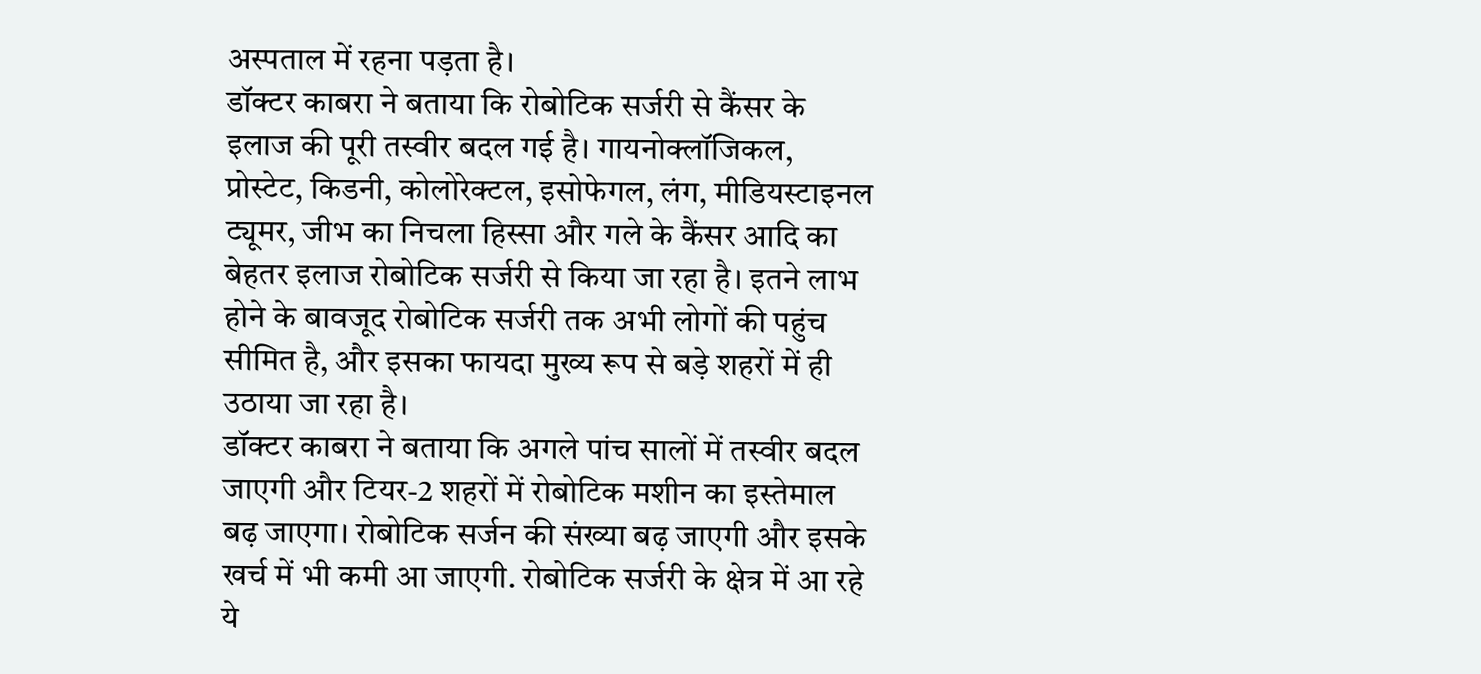अस्पताल में रहना पड़ता है।
डॉक्टर काबरा ने बताया कि रोबोटिक सर्जरी से कैंसर के इलाज की पूरी तस्वीर बदल गई है। गायनोक्लॉजिकल, प्रोस्टेट, किडनी, कोलोरेक्टल, इसोफेगल, लंग, मीडियस्टाइनल ट्यूमर, जीभ का निचला हिस्सा और गले के कैंसर आदि का बेहतर इलाज रोबोटिक सर्जरी से किया जा रहा है। इतने लाभ होने के बावजूद रोबोटिक सर्जरी तक अभी लोगों की पहुंच सीमित है, और इसका फायदा मुख्य रूप से बड़े शहरों में ही उठाया जा रहा है।
डॉक्टर काबरा ने बताया कि अगले पांच सालों में तस्वीर बदल जाएगी और टियर-2 शहरों में रोबोटिक मशीन का इस्तेमाल बढ़ जाएगा। रोबोटिक सर्जन की संख्या बढ़ जाएगी और इसके खर्च में भी कमी आ जाएगी. रोबोटिक सर्जरी के क्षेत्र में आ रहे ये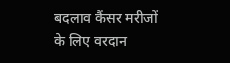बदलाव कैंसर मरीजों के लिए वरदान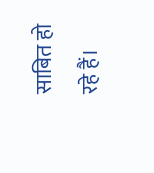साबित हो रहे हैं।